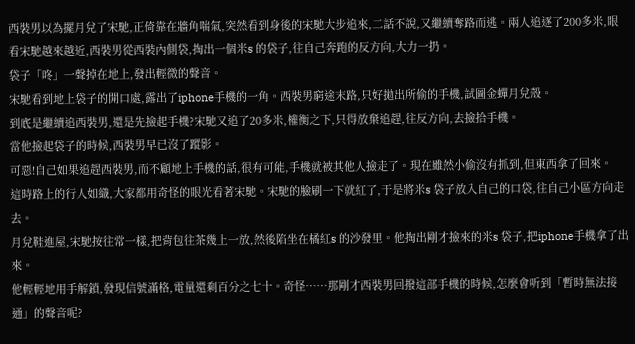西裝男以為擺月兌了宋馳,正倚靠在牆角喘氣,突然看到身後的宋馳大步追來,二話不說,又繼續奪路而逃。兩人追逐了200多米,眼看宋馳越來越近,西裝男從西裝內側袋,掏出一個米s 的袋子,往自己奔跑的反方向,大力一扔。
袋子「咚」一聲掉在地上,發出輕微的聲音。
宋馳看到地上袋子的開口處,露出了iphone手機的一角。西裝男窮途末路,只好拋出所偷的手機,試圖金蟬月兌殼。
到底是繼續追西裝男,還是先撿起手機?宋馳又追了20多米,權衡之下,只得放棄追趕,往反方向,去撿拾手機。
當他撿起袋子的時候,西裝男早已沒了蹤影。
可惡!自己如果追趕西裝男,而不顧地上手機的話,很有可能,手機就被其他人撿走了。現在雖然小偷沒有抓到,但東西拿了回來。
這時路上的行人如織,大家都用奇怪的眼光看著宋馳。宋馳的臉刷一下就紅了,于是將米s 袋子放入自己的口袋,往自己小區方向走去。
月兌鞋進屋,宋馳按往常一樣,把背包往茶幾上一放,然後陷坐在橘紅s 的沙發里。他掏出剛才撿來的米s 袋子,把iphone手機拿了出來。
他輕輕地用手解鎖,發現信號滿格,電量還剩百分之七十。奇怪……那剛才西裝男回撥這部手機的時候,怎麼會听到「暫時無法接通」的聲音呢?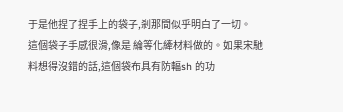于是他捏了捏手上的袋子,剎那間似乎明白了一切。
這個袋子手感很滑,像是 綸等化縴材料做的。如果宋馳料想得沒錯的話,這個袋布具有防輻sh 的功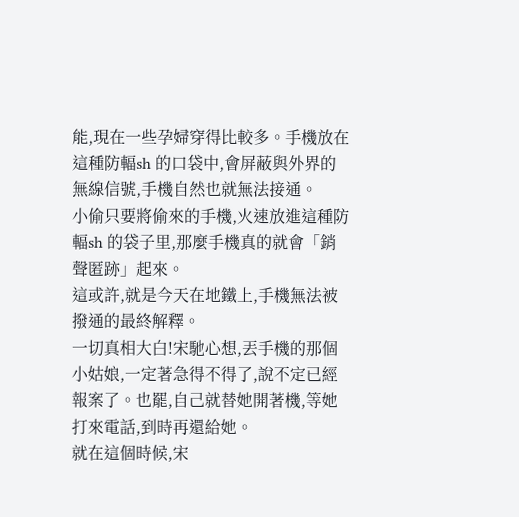能,現在一些孕婦穿得比較多。手機放在這種防輻sh 的口袋中,會屏蔽與外界的無線信號,手機自然也就無法接通。
小偷只要將偷來的手機,火速放進這種防輻sh 的袋子里,那麼手機真的就會「銷聲匿跡」起來。
這或許,就是今天在地鐵上,手機無法被撥通的最終解釋。
一切真相大白!宋馳心想,丟手機的那個小姑娘,一定著急得不得了,說不定已經報案了。也罷,自己就替她開著機,等她打來電話,到時再還給她。
就在這個時候,宋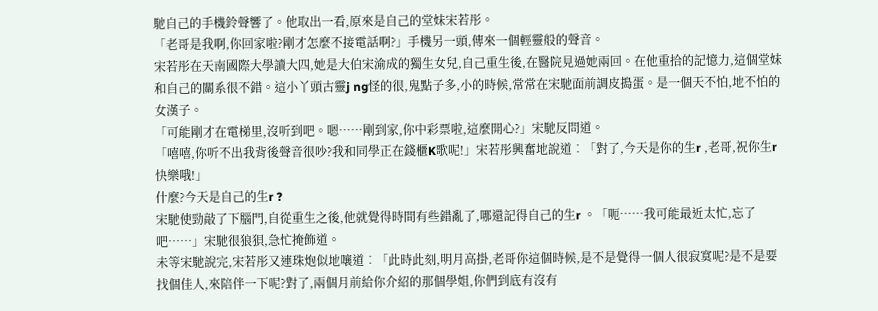馳自己的手機鈴聲響了。他取出一看,原來是自己的堂妹宋若彤。
「老哥是我啊,你回家啦?剛才怎麼不接電話啊?」手機另一頭,傳來一個輕靈般的聲音。
宋若彤在天南國際大學讀大四,她是大伯宋渝成的獨生女兒,自己重生後,在醫院見過她兩回。在他重拾的記憶力,這個堂妹和自己的關系很不錯。這小丫頭古靈j ng怪的很,鬼點子多,小的時候,常常在宋馳面前調皮搗蛋。是一個天不怕,地不怕的女漢子。
「可能剛才在電梯里,沒听到吧。嗯……剛到家,你中彩票啦,這麼開心?」宋馳反問道。
「嘻嘻,你听不出我背後聲音很吵?我和同學正在錢櫃K歌呢!」宋若彤興奮地說道︰「對了,今天是你的生r ,老哥,祝你生r 快樂哦!」
什麼?今天是自己的生r ?
宋馳使勁敲了下腦門,自從重生之後,他就覺得時間有些錯亂了,哪還記得自己的生r 。「呃……我可能最近太忙,忘了吧……」宋馳很狼狽,急忙掩飾道。
未等宋馳說完,宋若彤又連珠炮似地嚷道︰「此時此刻,明月高掛,老哥你這個時候,是不是覺得一個人很寂寞呢?是不是要找個佳人,來陪伴一下呢?對了,兩個月前給你介紹的那個學姐,你們到底有沒有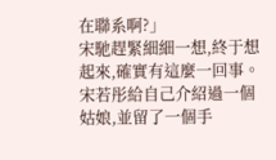在聯系啊?」
宋馳趕緊細細一想,終于想起來,確實有這麼一回事。宋若彤給自己介紹過一個姑娘,並留了一個手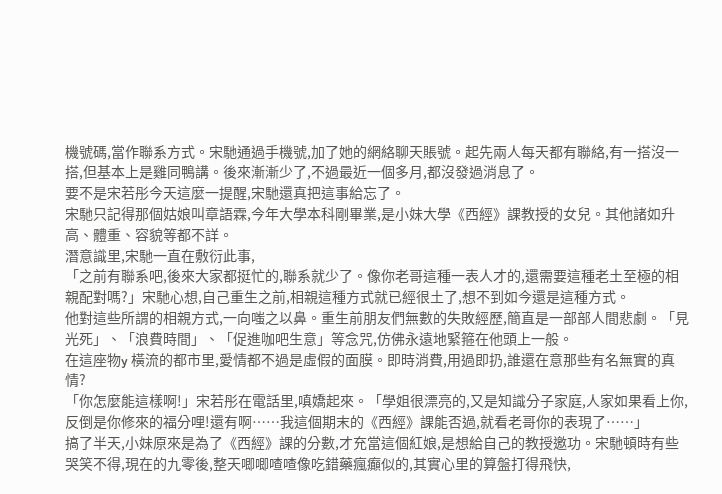機號碼,當作聯系方式。宋馳通過手機號,加了她的網絡聊天賬號。起先兩人每天都有聯絡,有一搭沒一搭,但基本上是雞同鴨講。後來漸漸少了,不過最近一個多月,都沒發過消息了。
要不是宋若彤今天這麼一提醒,宋馳還真把這事給忘了。
宋馳只記得那個姑娘叫章語霖,今年大學本科剛畢業,是小妹大學《西經》課教授的女兒。其他諸如升高、體重、容貌等都不詳。
潛意識里,宋馳一直在敷衍此事,
「之前有聯系吧,後來大家都挺忙的,聯系就少了。像你老哥這種一表人才的,還需要這種老土至極的相親配對嗎?」宋馳心想,自己重生之前,相親這種方式就已經很土了,想不到如今還是這種方式。
他對這些所謂的相親方式,一向嗤之以鼻。重生前朋友們無數的失敗經歷,簡直是一部部人間悲劇。「見光死」、「浪費時間」、「促進咖吧生意」等念咒,仿佛永遠地緊箍在他頭上一般。
在這座物y 橫流的都市里,愛情都不過是虛假的面膜。即時消費,用過即扔,誰還在意那些有名無實的真情?
「你怎麼能這樣啊!」宋若彤在電話里,嗔嬌起來。「學姐很漂亮的,又是知識分子家庭,人家如果看上你,反倒是你修來的福分哩!還有啊……我這個期末的《西經》課能否過,就看老哥你的表現了……」
搞了半天,小妹原來是為了《西經》課的分數,才充當這個紅娘,是想給自己的教授邀功。宋馳頓時有些哭笑不得,現在的九零後,整天唧唧喳喳像吃錯藥瘋癲似的,其實心里的算盤打得飛快,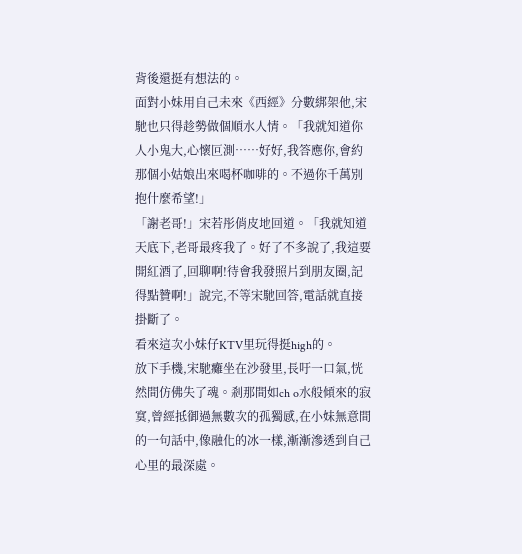背後還挺有想法的。
面對小妹用自己未來《西經》分數綁架他,宋馳也只得趁勢做個順水人情。「我就知道你人小鬼大,心懷叵測……好好,我答應你,會約那個小姑娘出來喝杯咖啡的。不過你千萬別抱什麼希望!」
「謝老哥!」宋若彤俏皮地回道。「我就知道天底下,老哥最疼我了。好了不多說了,我這要開紅酒了,回聊啊!待會我發照片到朋友圈,記得點贊啊!」說完,不等宋馳回答,電話就直接掛斷了。
看來這次小妹仔KTV里玩得挺high的。
放下手機,宋馳癱坐在沙發里,長吁一口氣,恍然間仿佛失了魂。剎那間如ch o水般傾來的寂寞,曾經抵御過無數次的孤獨感,在小妹無意間的一句話中,像融化的冰一樣,漸漸滲透到自己心里的最深處。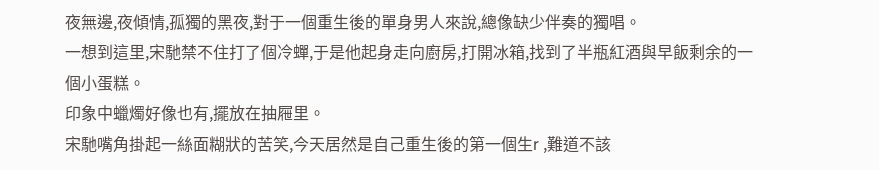夜無邊,夜傾情,孤獨的黑夜,對于一個重生後的單身男人來說,總像缺少伴奏的獨唱。
一想到這里,宋馳禁不住打了個冷蟬,于是他起身走向廚房,打開冰箱,找到了半瓶紅酒與早飯剩余的一個小蛋糕。
印象中蠟燭好像也有,擺放在抽屜里。
宋馳嘴角掛起一絲面糊狀的苦笑,今天居然是自己重生後的第一個生r ,難道不該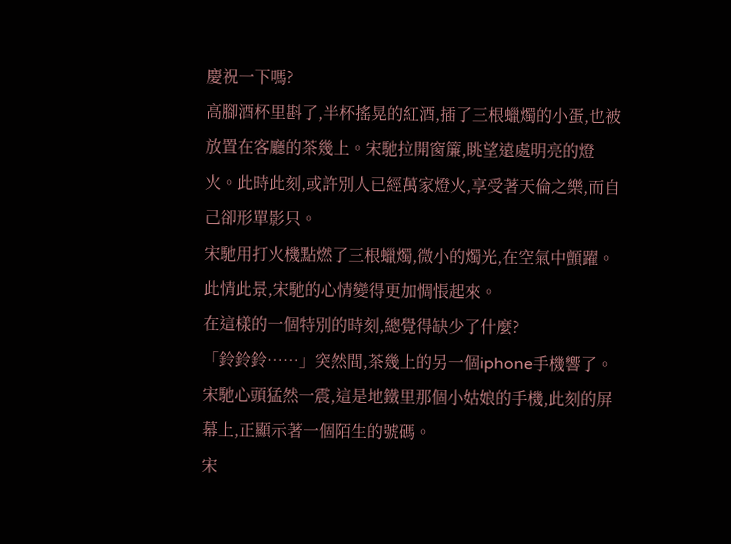慶祝一下嗎?
高腳酒杯里斟了,半杯搖晃的紅酒,插了三根蠟燭的小蛋,也被放置在客廳的茶幾上。宋馳拉開窗簾,眺望遠處明亮的燈火。此時此刻,或許別人已經萬家燈火,享受著天倫之樂,而自己卻形單影只。
宋馳用打火機點燃了三根蠟燭,微小的燭光,在空氣中顫躍。此情此景,宋馳的心情變得更加惆悵起來。
在這樣的一個特別的時刻,總覺得缺少了什麼?
「鈴鈴鈴……」突然間,茶幾上的另一個iphone手機響了。宋馳心頭猛然一震,這是地鐵里那個小姑娘的手機,此刻的屏幕上,正顯示著一個陌生的號碼。
宋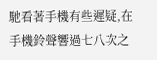馳看著手機有些遲疑,在手機鈴聲響過七八次之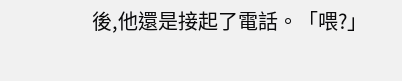後,他還是接起了電話。「喂?」